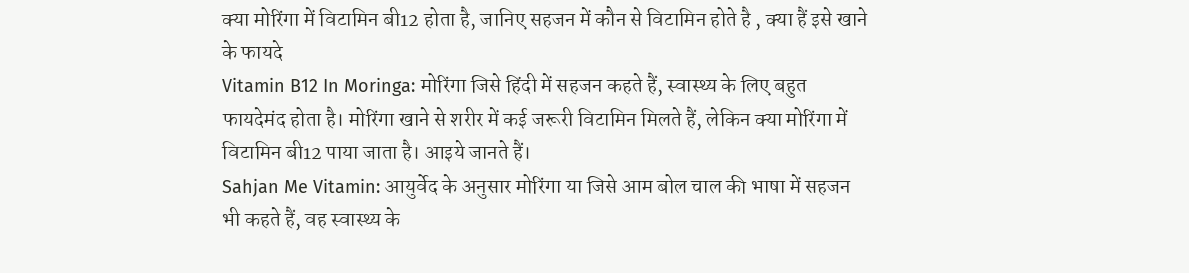क्या मोरिंगा में विटामिन बी12 होता है, जानिए सहजन में कौन से विटामिन होते है , क्या हैं इसे खाने के फायदे
Vitamin B12 In Moringa: मोरिंगा जिसे हिंदी में सहजन कहते हैं, स्वास्थ्य के लिए बहुत फायदेमंद होता है। मोरिंगा खाने से शरीर में कई जरूरी विटामिन मिलते हैं, लेकिन क्या मोरिंगा में विटामिन बी12 पाया जाता है। आइये जानते हैं।
Sahjan Me Vitamin: आयुर्वेद के अनुसार मोरिंगा या जिसे आम बोल चाल की भाषा में सहजन भी कहते हैं, वह स्वास्थ्य के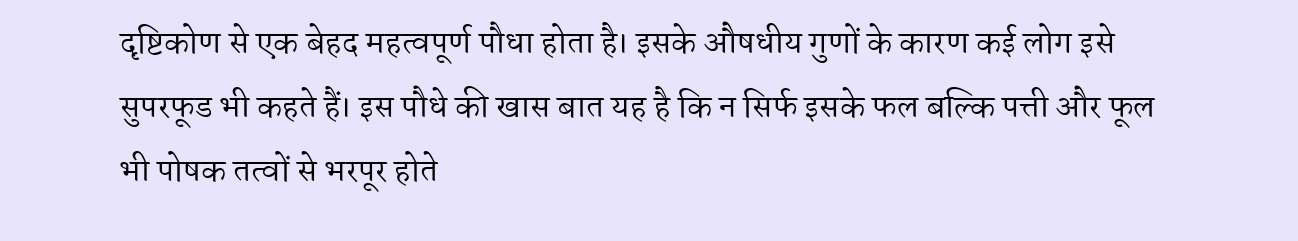दृष्टिकोण से एक बेहद महत्वपूर्ण पौधा होता है। इसके औषधीय गुणों के कारण कई लोग इसे सुपरफूड भी कहते हैं। इस पौधे की खास बात यह है कि न सिर्फ इसके फल बल्कि पत्ती और फूल भी पोषक तत्वों से भरपूर होते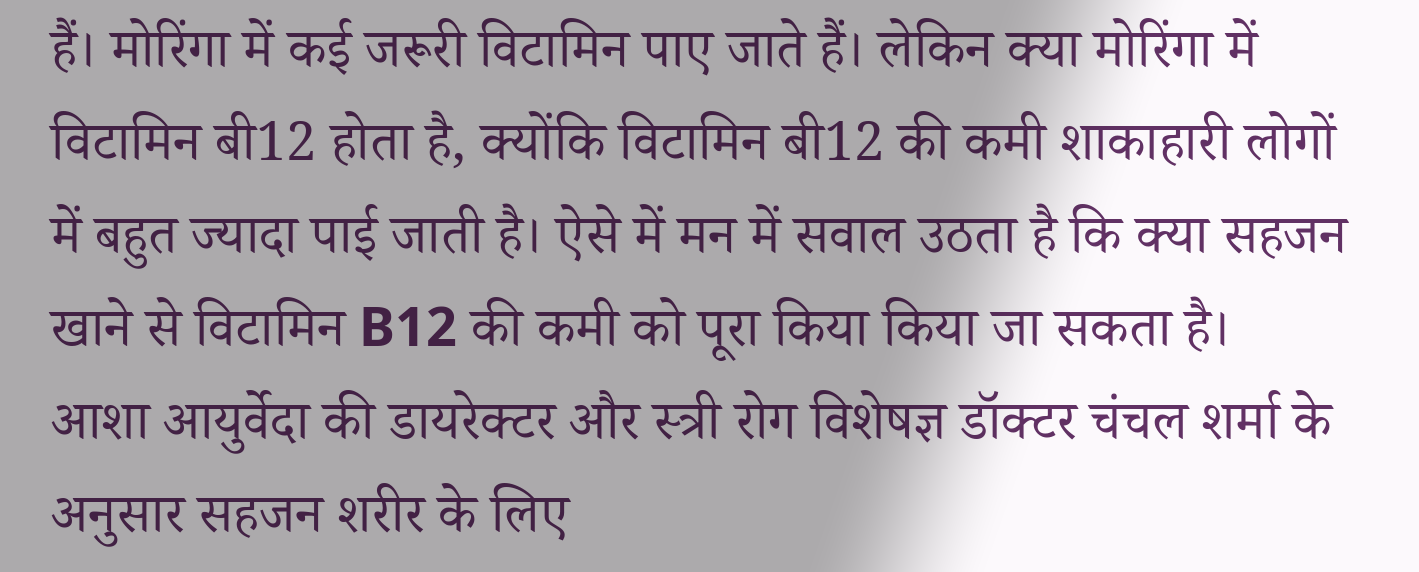हैं। मोरिंगा में कई जरूरी विटामिन पाए जाते हैं। लेकिन क्या मोरिंगा में विटामिन बी12 होता है, क्योंकि विटामिन बी12 की कमी शाकाहारी लोगों में बहुत ज्यादा पाई जाती है। ऐसे में मन में सवाल उठता है कि क्या सहजन खाने से विटामिन B12 की कमी को पूरा किया किया जा सकता है।
आशा आयुर्वेदा की डायरेक्टर और स्त्री रोग विशेषज्ञ डॉक्टर चंचल शर्मा के अनुसार सहजन शरीर के लिए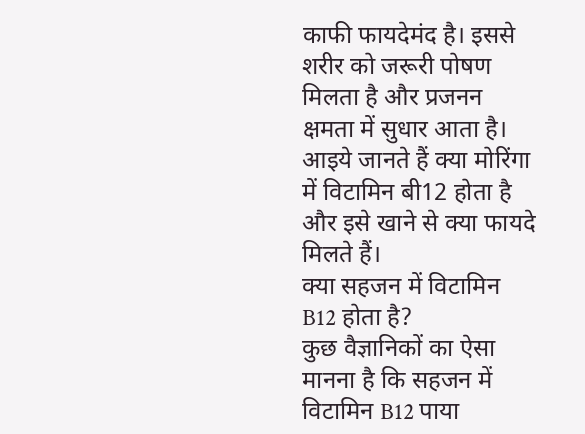काफी फायदेमंद है। इससे शरीर को जरूरी पोषण मिलता है और प्रजनन क्षमता में सुधार आता है। आइये जानते हैं क्या मोरिंगा में विटामिन बी12 होता है और इसे खाने से क्या फायदे मिलते हैं।
क्या सहजन में विटामिन B12 होता है?
कुछ वैज्ञानिकों का ऐसा मानना है कि सहजन में विटामिन B12 पाया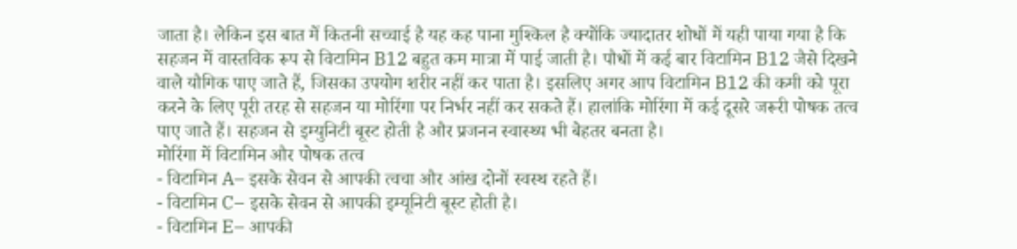जाता है। लेकिन इस बात में कितनी सच्चाई है यह कह पाना मुश्किल है क्योंकि ज्यादातर शोधों में यही पाया गया है कि सहजन में वास्तविक रूप से विटामिन B12 बहुत कम मात्रा में पाई जाती है। पौधों में कई बार विटामिन B12 जैसे दिखने वाले यौगिक पाए जाते हैं, जिसका उपयोग शरीर नहीं कर पाता है। इसलिए अगर आप विटामिन B12 की कमी को पूरा करने के लिए पूरी तरह से सहजन या मोरिंगा पर निर्भर नहीं कर सकते हैं। हालांकि मोरिंगा में कई दूसरे जरूरी पोषक तत्व पाए जाते हैं। सहजन से इम्युनिटी बूस्ट होती है और प्रजनन स्वास्थ्य भी बेहतर बनता है।
मोरिंगा में विटामिन और पोषक तत्व
- विटामिन A– इसके सेवन से आपकी त्वचा और आंख दोनों स्वस्थ रहते हैं।
- विटामिन C– इसके सेवन से आपकी इम्यूनिटी बूस्ट होती है।
- विटामिन E– आपकी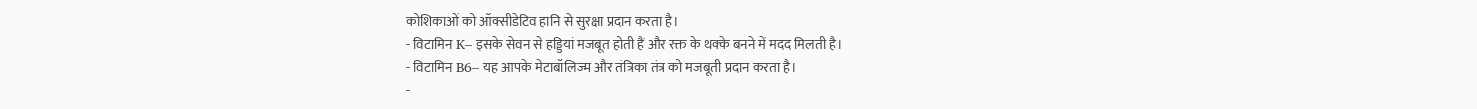कोशिकाओं को ऑक्सीडेटिव हानि से सुरक्षा प्रदान करता है।
- विटामिन K– इसके सेवन से हड्डियां मजबूत होती हैं और रक्त के थक्के बनने में मदद मिलती है।
- विटामिन B6– यह आपके मेटाबॉलिज्म और तंत्रिका तंत्र को मजबूती प्रदान करता है।
-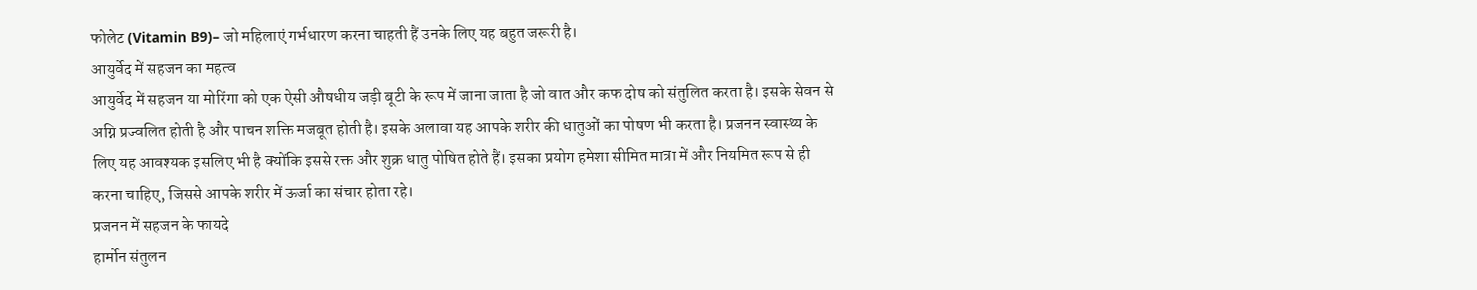फोलेट (Vitamin B9)– जो महिलाएं गर्भधारण करना चाहती हैं उनके लिए यह बहुत जरूरी है।
आयुर्वेद में सहजन का महत्व
आयुर्वेद में सहजन या मोरिंगा को एक ऐसी औषधीय जड़ी बूटी के रूप में जाना जाता है जो वात और कफ दोष को संतुलित करता है। इसके सेवन से अग्नि प्रज्वलित होती है और पाचन शक्ति मजबूत होती है। इसके अलावा यह आपके शरीर की धातुओं का पोषण भी करता है। प्रजनन स्वास्थ्य के लिए यह आवश्यक इसलिए भी है क्योंकि इससे रक्त और शुक्र धातु पोषित होते हैं। इसका प्रयोग हमेशा सीमित मात्रा में और नियमित रूप से ही करना चाहिए, जिससे आपके शरीर में ऊर्जा का संचार होता रहे।
प्रजनन में सहजन के फायदे
हार्मोन संतुलन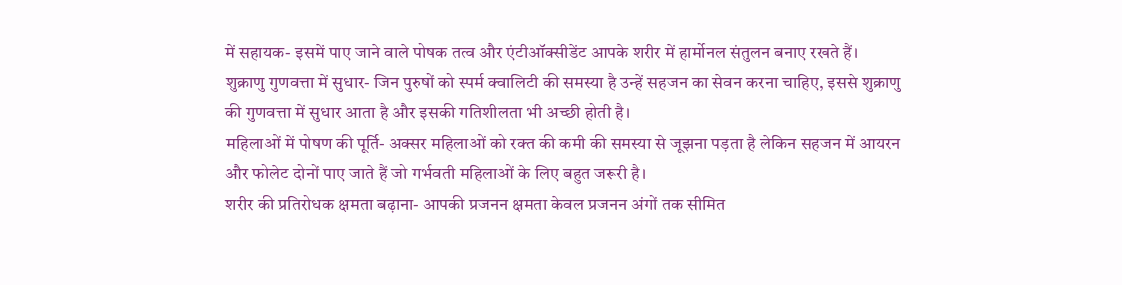में सहायक- इसमें पाए जाने वाले पोषक तत्व और एंटीऑक्सीडेंट आपके शरीर में हार्मोनल संतुलन बनाए रखते हैं।
शुक्राणु गुणवत्ता में सुधार- जिन पुरुषों को स्पर्म क्वालिटी की समस्या है उन्हें सहजन का सेवन करना चाहिए, इससे शुक्राणु की गुणवत्ता में सुधार आता है और इसकी गतिशीलता भी अच्छी होती है।
महिलाओं में पोषण की पूर्ति- अक्सर महिलाओं को रक्त की कमी की समस्या से जूझना पड़ता है लेकिन सहजन में आयरन और फोलेट दोनों पाए जाते हैं जो गर्भवती महिलाओं के लिए बहुत जरूरी है।
शरीर की प्रतिरोधक क्षमता बढ़ाना- आपकी प्रजनन क्षमता केवल प्रजनन अंगों तक सीमित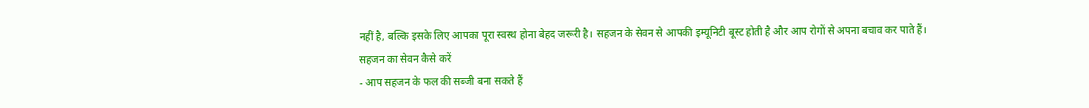नहीं है, बल्कि इसके लिए आपका पूरा स्वस्थ होना बेहद जरूरी है। सहजन के सेवन से आपकी इम्यूनिटी बूस्ट होती है और आप रोगों से अपना बचाव कर पाते हैं।
सहजन का सेवन कैसे करें
- आप सहजन के फल की सब्जी बना सकते हैं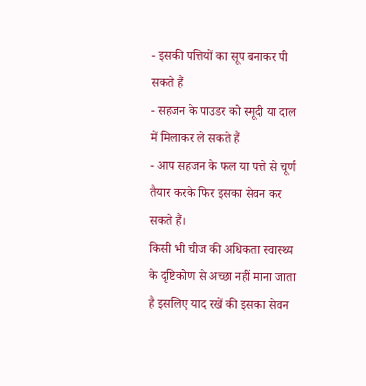- इसकी पत्तियों का सूप बनाकर पी सकते हैं
- सहजन के पाउडर को स्मूदी या दाल में मिलाकर ले सकते हैं
- आप सहजन के फल या पत्ते से चूर्ण तैयार करके फिर इसका सेवन कर सकते हैं।
किसी भी चीज की अधिकता स्वास्थ्य के दृष्टिकोण से अच्छा नहीं माना जाता है इसलिए याद रखें की इसका सेवन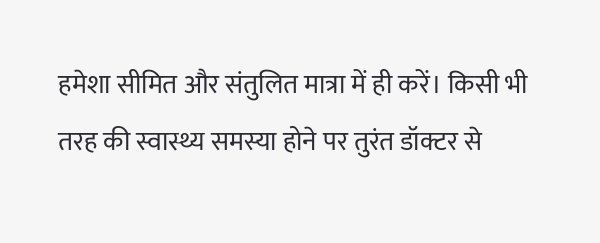हमेशा सीमित और संतुलित मात्रा में ही करें। किसी भी तरह की स्वास्थ्य समस्या होने पर तुरंत डॉक्टर से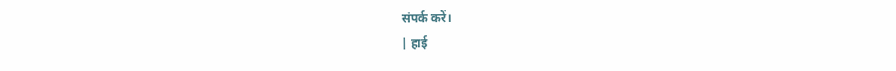संपर्क करें।
| हाई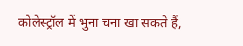कोलेस्ट्रॉल में भुना चना खा सकते हैं,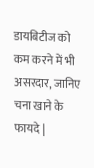डायबिटीज को कम करने में भी असरदार, जानिए चना खाने के फायदे |